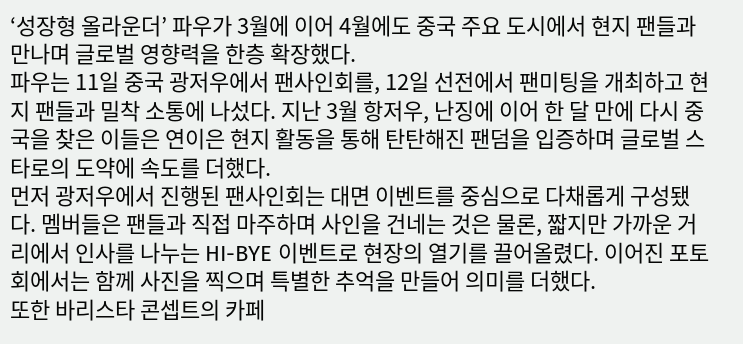‘성장형 올라운더’ 파우가 3월에 이어 4월에도 중국 주요 도시에서 현지 팬들과 만나며 글로벌 영향력을 한층 확장했다.
파우는 11일 중국 광저우에서 팬사인회를, 12일 선전에서 팬미팅을 개최하고 현지 팬들과 밀착 소통에 나섰다. 지난 3월 항저우, 난징에 이어 한 달 만에 다시 중국을 찾은 이들은 연이은 현지 활동을 통해 탄탄해진 팬덤을 입증하며 글로벌 스타로의 도약에 속도를 더했다.
먼저 광저우에서 진행된 팬사인회는 대면 이벤트를 중심으로 다채롭게 구성됐다. 멤버들은 팬들과 직접 마주하며 사인을 건네는 것은 물론, 짧지만 가까운 거리에서 인사를 나누는 HI-BYE 이벤트로 현장의 열기를 끌어올렸다. 이어진 포토회에서는 함께 사진을 찍으며 특별한 추억을 만들어 의미를 더했다.
또한 바리스타 콘셉트의 카페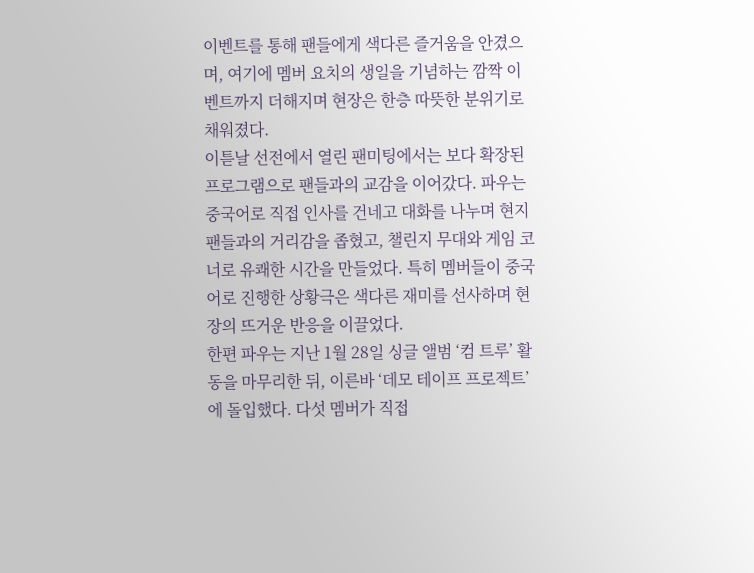이벤트를 통해 팬들에게 색다른 즐거움을 안겼으며, 여기에 멤버 요치의 생일을 기념하는 깜짝 이벤트까지 더해지며 현장은 한층 따뜻한 분위기로 채워졌다.
이튿날 선전에서 열린 팬미팅에서는 보다 확장된 프로그램으로 팬들과의 교감을 이어갔다. 파우는 중국어로 직접 인사를 건네고 대화를 나누며 현지 팬들과의 거리감을 좁혔고, 챌린지 무대와 게임 코너로 유쾌한 시간을 만들었다. 특히 멤버들이 중국어로 진행한 상황극은 색다른 재미를 선사하며 현장의 뜨거운 반응을 이끌었다.
한편 파우는 지난 1월 28일 싱글 앨범 ‘컴 트루’ 활동을 마무리한 뒤, 이른바 ‘데모 테이프 프로젝트’에 돌입했다. 다섯 멤버가 직접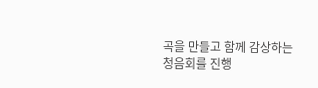곡을 만들고 함께 감상하는 청음회를 진행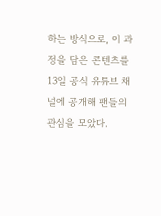하는 방식으로, 이 과정을 담은 콘텐츠를 13일 공식 유튜브 채널에 공개해 팬들의 관심을 모았다.